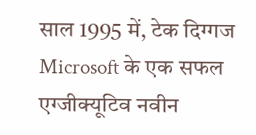साल 1995 में, टेक दिग्गज Microsoft के एक सफल एग्जीक्यूटिव नवीन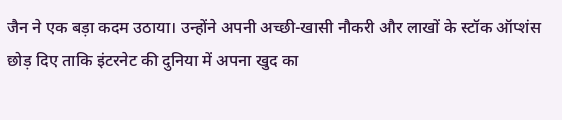जैन ने एक बड़ा कदम उठाया। उन्होंने अपनी अच्छी-खासी नौकरी और लाखों के स्टॉक ऑप्शंस छोड़ दिए ताकि इंटरनेट की दुनिया में अपना खुद का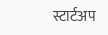स्टार्टअप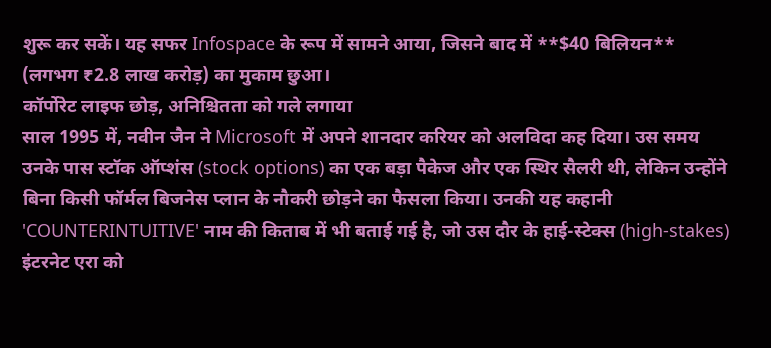शुरू कर सकें। यह सफर Infospace के रूप में सामने आया, जिसने बाद में **$40 बिलियन** (लगभग ₹2.8 लाख करोड़) का मुकाम छुआ।
कॉर्पोरेट लाइफ छोड़, अनिश्चितता को गले लगाया
साल 1995 में, नवीन जैन ने Microsoft में अपने शानदार करियर को अलविदा कह दिया। उस समय उनके पास स्टॉक ऑप्शंस (stock options) का एक बड़ा पैकेज और एक स्थिर सैलरी थी, लेकिन उन्होंने बिना किसी फॉर्मल बिजनेस प्लान के नौकरी छोड़ने का फैसला किया। उनकी यह कहानी 'COUNTERINTUITIVE' नाम की किताब में भी बताई गई है, जो उस दौर के हाई-स्टेक्स (high-stakes) इंटरनेट एरा को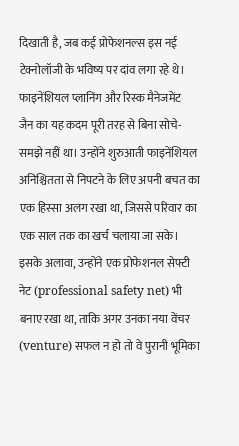दिखाती है, जब कई प्रोफेशनल्स इस नई टेक्नोलॉजी के भविष्य पर दांव लगा रहे थे।
फाइनेंशियल प्लानिंग और रिस्क मैनेजमेंट
जैन का यह कदम पूरी तरह से बिना सोचे-समझे नहीं था। उन्होंने शुरुआती फाइनेंशियल अनिश्चितता से निपटने के लिए अपनी बचत का एक हिस्सा अलग रखा था, जिससे परिवार का एक साल तक का खर्च चलाया जा सके। इसके अलावा, उन्होंने एक प्रोफेशनल सेफ्टी नेट (professional safety net) भी बनाए रखा था, ताकि अगर उनका नया वेंचर (venture) सफल न हो तो वे पुरानी भूमिका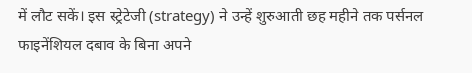में लौट सकें। इस स्ट्रेटेजी (strategy) ने उन्हें शुरुआती छह महीने तक पर्सनल फाइनेंशियल दबाव के बिना अपने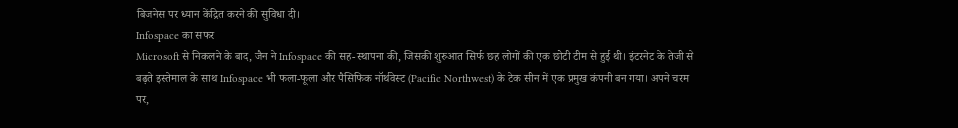बिजनेस पर ध्यान केंद्रित करने की सुविधा दी।
Infospace का सफर
Microsoft से निकलने के बाद, जैन ने Infospace की सह-स्थापना की, जिसकी शुरुआत सिर्फ छह लोगों की एक छोटी टीम से हुई थी। इंटरनेट के तेजी से बढ़ते इस्तेमाल के साथ Infospace भी फला-फूला और पैसिफिक नॉर्थवेस्ट (Pacific Northwest) के टेक सीन में एक प्रमुख कंपनी बन गया। अपने चरम पर,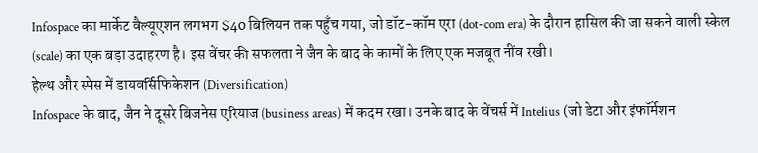Infospace का मार्केट वैल्यूएशन लगभग $40 बिलियन तक पहुँच गया, जो डॉट-कॉम एरा (dot-com era) के दौरान हासिल की जा सकने वाली स्केल (scale) का एक बड़ा उदाहरण है। इस वेंचर की सफलता ने जैन के बाद के कामों के लिए एक मजबूत नींव रखी।
हेल्थ और स्पेस में डायवर्सिफिकेशन (Diversification)
Infospace के बाद, जैन ने दूसरे बिजनेस एरियाज (business areas) में कदम रखा। उनके बाद के वेंचर्स में Intelius (जो डेटा और इंफॉर्मेशन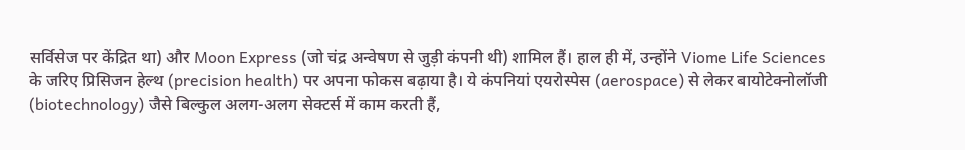सर्विसेज पर केंद्रित था) और Moon Express (जो चंद्र अन्वेषण से जुड़ी कंपनी थी) शामिल हैं। हाल ही में, उन्होंने Viome Life Sciences के जरिए प्रिसिजन हेल्थ (precision health) पर अपना फोकस बढ़ाया है। ये कंपनियां एयरोस्पेस (aerospace) से लेकर बायोटेक्नोलॉजी (biotechnology) जैसे बिल्कुल अलग-अलग सेक्टर्स में काम करती हैं,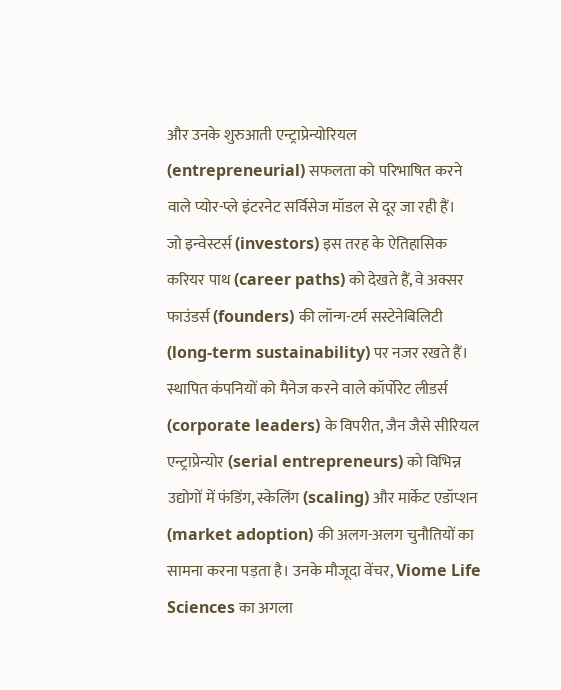और उनके शुरुआती एन्ट्राप्रेन्योरियल (entrepreneurial) सफलता को परिभाषित करने वाले प्योर-प्ले इंटरनेट सर्विसेज मॉडल से दूर जा रही हैं।
जो इन्वेस्टर्स (investors) इस तरह के ऐतिहासिक करियर पाथ (career paths) को देखते हैं, वे अक्सर फाउंडर्स (founders) की लॉन्ग-टर्म सस्टेनेबिलिटी (long-term sustainability) पर नजर रखते हैं। स्थापित कंपनियों को मैनेज करने वाले कॉर्पोरेट लीडर्स (corporate leaders) के विपरीत, जैन जैसे सीरियल एन्ट्राप्रेन्योर (serial entrepreneurs) को विभिन्न उद्योगों में फंडिंग, स्केलिंग (scaling) और मार्केट एडॉप्शन (market adoption) की अलग-अलग चुनौतियों का सामना करना पड़ता है। उनके मौजूदा वेंचर, Viome Life Sciences का अगला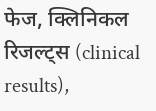फेज, क्लिनिकल रिजल्ट्स (clinical results),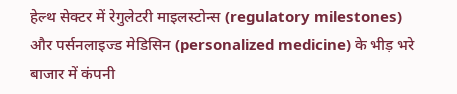हेल्थ सेक्टर में रेगुलेटरी माइलस्टोन्स (regulatory milestones) और पर्सनलाइज्ड मेडिसिन (personalized medicine) के भीड़ भरे बाजार में कंपनी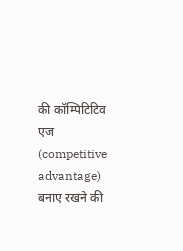की कॉम्पिटिटिव एज (competitive advantage) बनाए रखने की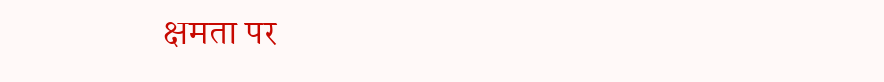क्षमता पर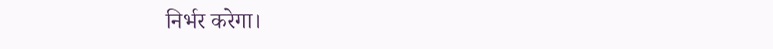निर्भर करेगा।